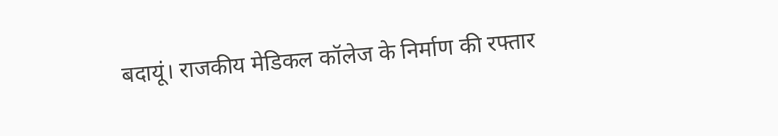बदायूं। राजकीय मेडिकल कॉलेज के निर्माण की रफ्तार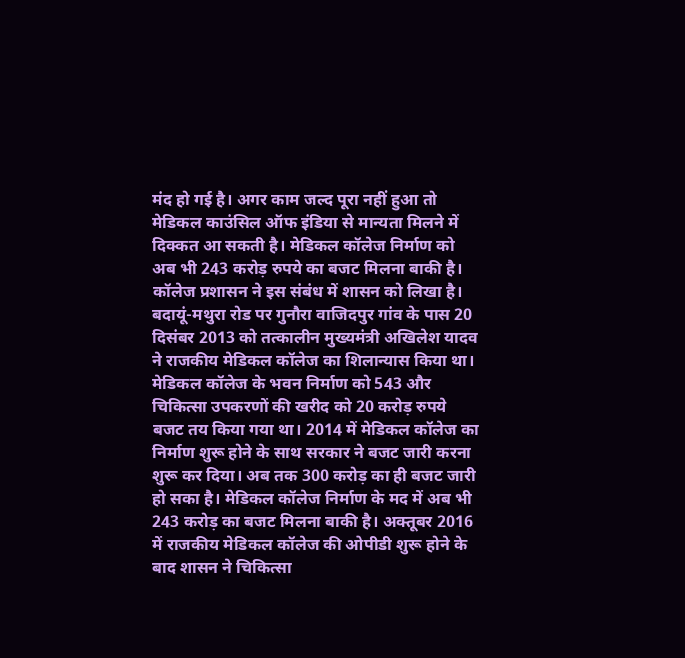मंद हो गई है। अगर काम जल्द पूरा नहीं हुआ तो मेडिकल काउंसिल ऑफ इंडिया से मान्यता मिलने में दिक्कत आ सकती है। मेडिकल कॉलेज निर्माण को अब भी 243 करोड़ रुपये का बजट मिलना बाकी है। कॉलेज प्रशासन ने इस संबंध में शासन को लिखा है।
बदायूं-मथुरा रोड पर गुनौरा वाजिदपुर गांव के पास 20 दिसंबर 2013 को तत्कालीन मुख्यमंत्री अखिलेश यादव ने राजकीय मेडिकल कॉलेज का शिलान्यास किया था। मेडिकल कॉलेज के भवन निर्माण को 543 और चिकित्सा उपकरणों की खरीद को 20 करोड़ रुपये बजट तय किया गया था। 2014 में मेडिकल कॉलेज का निर्माण शुरू होने के साथ सरकार ने बजट जारी करना शुरू कर दिया। अब तक 300 करोड़ का ही बजट जारी हो सका है। मेडिकल कॉलेज निर्माण के मद में अब भी 243 करोड़ का बजट मिलना बाकी है। अक्तूबर 2016 में राजकीय मेडिकल कॉलेज की ओपीडी शुरू होने के बाद शासन ने चिकित्सा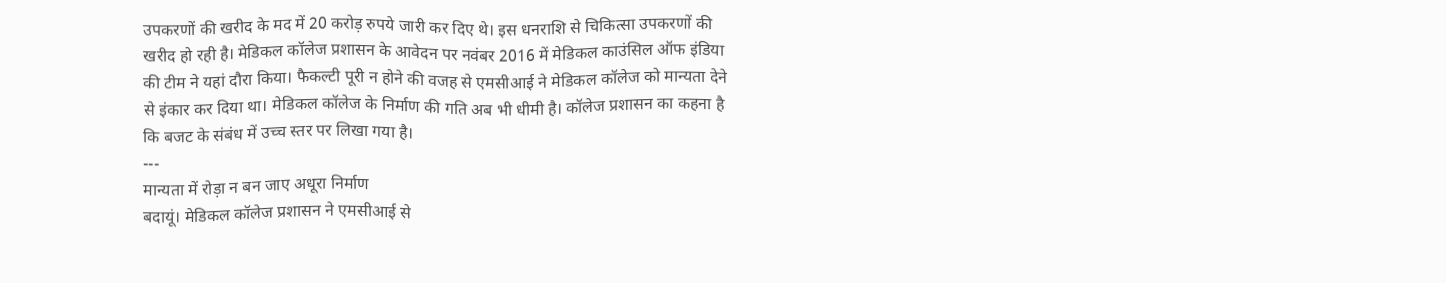उपकरणों की खरीद के मद में 20 करोड़ रुपये जारी कर दिए थे। इस धनराशि से चिकित्सा उपकरणों की खरीद हो रही है। मेडिकल कॉलेज प्रशासन के आवेदन पर नवंबर 2016 में मेडिकल काउंसिल ऑफ इंडिया की टीम ने यहां दौरा किया। फैकल्टी पूरी न होने की वजह से एमसीआई ने मेडिकल कॉलेज को मान्यता देने से इंकार कर दिया था। मेडिकल कॉलेज के निर्माण की गति अब भी धीमी है। कॉलेज प्रशासन का कहना है कि बजट के संबंध में उच्च स्तर पर लिखा गया है।
---
मान्यता में रोड़ा न बन जाए अधूरा निर्माण
बदायूं। मेडिकल कॉलेज प्रशासन ने एमसीआई से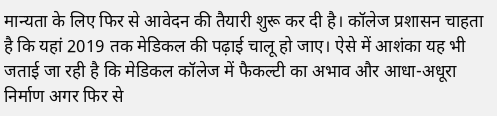मान्यता के लिए फिर से आवेदन की तैयारी शुरू कर दी है। कॉलेज प्रशासन चाहता है कि यहां 2019 तक मेडिकल की पढ़ाई चालू हो जाए। ऐसे में आशंका यह भी जताई जा रही है कि मेडिकल कॉलेज में फैकल्टी का अभाव और आधा-अधूरा निर्माण अगर फिर से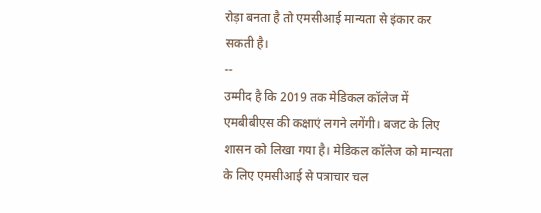रोड़ा बनता है तो एमसीआई मान्यता से इंकार कर सकती है।
--
उम्मीद है कि 2019 तक मेडिकल कॉलेज में एमबीबीएस की कक्षाएं लगने लगेंगी। बजट के लिए शासन को लिखा गया है। मेडिकल कॉलेज को मान्यता के लिए एमसीआई से पत्राचार चल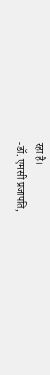रहा है।
-डॉ. एमसी प्रजापति,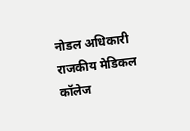नोडल अधिकारी राजकीय मेडिकल कॉलेज